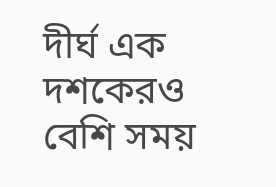দীর্ঘ এক দশকেরও বেশি সময়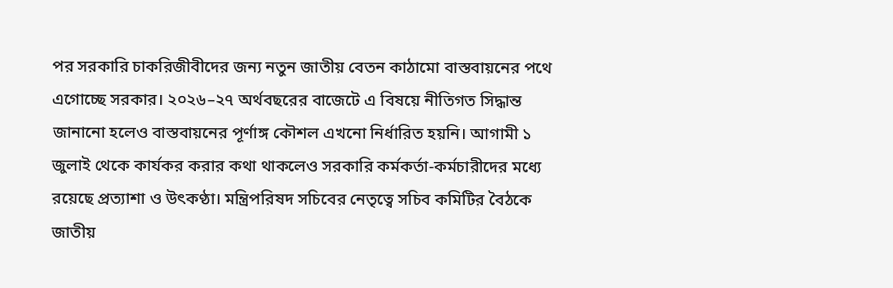পর সরকারি চাকরিজীবীদের জন্য নতুন জাতীয় বেতন কাঠামো বাস্তবায়নের পথে এগোচ্ছে সরকার। ২০২৬–২৭ অর্থবছরের বাজেটে এ বিষয়ে নীতিগত সিদ্ধান্ত জানানো হলেও বাস্তবায়নের পূর্ণাঙ্গ কৌশল এখনো নির্ধারিত হয়নি। আগামী ১ জুলাই থেকে কার্যকর করার কথা থাকলেও সরকারি কর্মকর্তা-কর্মচারীদের মধ্যে রয়েছে প্রত্যাশা ও উৎকণ্ঠা। মন্ত্রিপরিষদ সচিবের নেতৃত্বে সচিব কমিটির বৈঠকে জাতীয়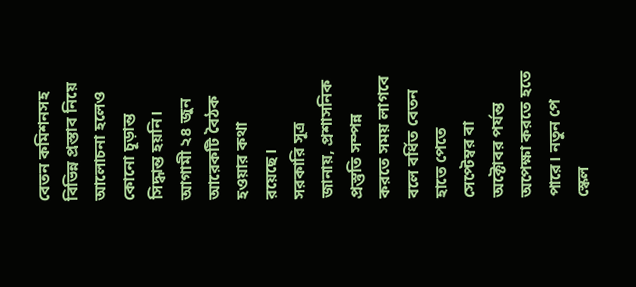বেতন কমিশনসহ বিভিন্ন প্রস্তাব নিয়ে আলোচনা হলেও কোনো চূড়ান্ত সিদ্ধান্ত হয়নি। আগামী ২৪ জুন আরেকটি বৈঠক হওয়ার কথা রয়েছে।
সরকারি সূত্র জানায়, প্রশাসনিক প্রস্তুতি সম্পন্ন করতে সময় লাগবে বলে বর্ধিত বেতন হাতে পেতে সেপ্টেম্বর বা অক্টোবর পর্যন্ত অপেক্ষা করতে হতে পারে। নতুন পে স্কেল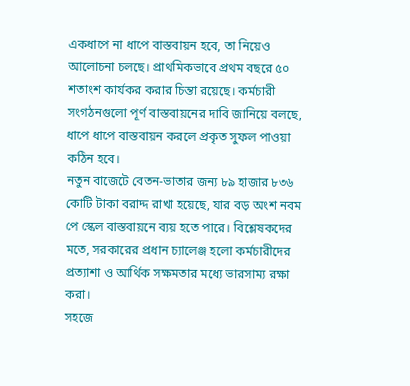একধাপে না ধাপে বাস্তবায়ন হবে, তা নিয়েও আলোচনা চলছে। প্রাথমিকভাবে প্রথম বছরে ৫০ শতাংশ কার্যকর করার চিন্তা রয়েছে। কর্মচারী সংগঠনগুলো পূর্ণ বাস্তবায়নের দাবি জানিয়ে বলছে, ধাপে ধাপে বাস্তবায়ন করলে প্রকৃত সুফল পাওয়া কঠিন হবে।
নতুন বাজেটে বেতন-ভাতার জন্য ৮৯ হাজার ৮৩৬ কোটি টাকা বরাদ্দ রাখা হয়েছে, যার বড় অংশ নবম পে স্কেল বাস্তবায়নে ব্যয় হতে পারে। বিশ্লেষকদের মতে, সরকারের প্রধান চ্যালেঞ্জ হলো কর্মচারীদের প্রত্যাশা ও আর্থিক সক্ষমতার মধ্যে ভারসাম্য রক্ষা করা।
সহজে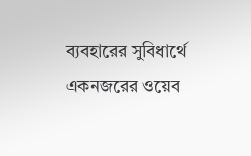ব্যবহারের সুবিধার্থে একনজরের ওয়েব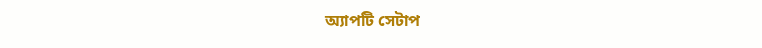অ্যাপটি সেটাপ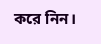করে নিন।